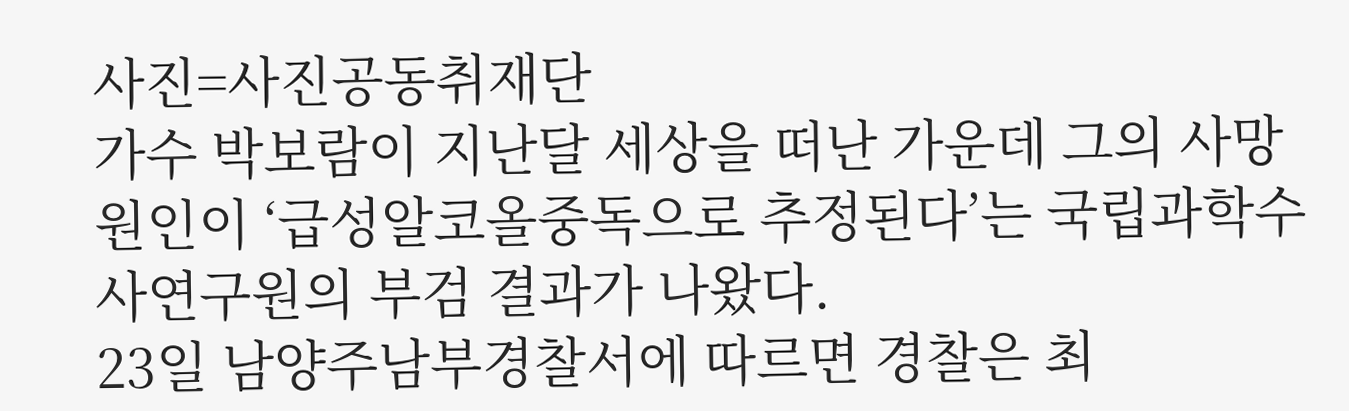사진=사진공동취재단
가수 박보람이 지난달 세상을 떠난 가운데 그의 사망 원인이 ‘급성알코올중독으로 추정된다’는 국립과학수사연구원의 부검 결과가 나왔다.
23일 남양주남부경찰서에 따르면 경찰은 최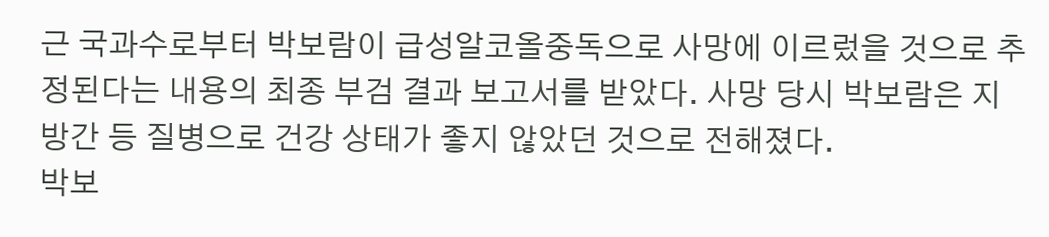근 국과수로부터 박보람이 급성알코올중독으로 사망에 이르렀을 것으로 추정된다는 내용의 최종 부검 결과 보고서를 받았다. 사망 당시 박보람은 지방간 등 질병으로 건강 상태가 좋지 않았던 것으로 전해졌다.
박보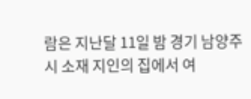람은 지난달 11일 밤 경기 남양주시 소재 지인의 집에서 여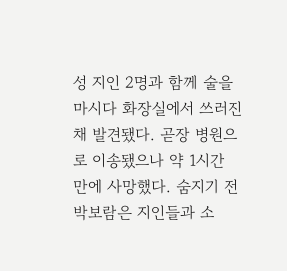성 지인 2명과 함께 술을 마시다 화장실에서 쓰러진 채 발견됐다. 곧장 병원으로 이송됐으나 약 1시간 만에 사망했다. 숨지기 전 박보람은 지인들과 소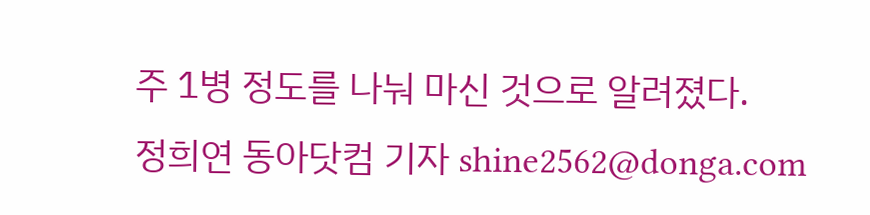주 1병 정도를 나눠 마신 것으로 알려졌다.
정희연 동아닷컴 기자 shine2562@donga.com